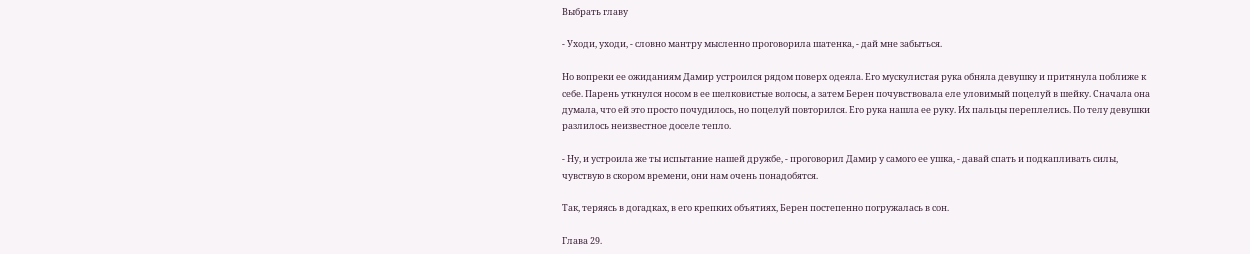Выбрать главу

- Уходи, уходи, - словно мантру мысленно проговорила шатенка, - дай мне забыться.

Но вопреки ее ожиданиям Дамир устроился рядом поверх одеяла. Его мускулистая рука обняла девушку и притянула поближе к себе. Парень уткнулся носом в ее шелковистые волосы, а затем Берен почувствовала еле уловимый поцелуй в шейку. Сначала она думала, что ей это просто почудилось, но поцелуй повторился. Его рука нашла ее руку. Их пальцы переплелись. По телу девушки разлилось неизвестное доселе тепло.

- Ну, и устроила же ты испытание нашей дружбе, - проговорил Дамир у самого ее ушка, - давай спать и подкапливать силы, чувствую в скором времени, они нам очень понадобятся.

Так, теряясь в догадках, в его крепких объятиях, Берен постепенно погружалась в сон.

Глава 29.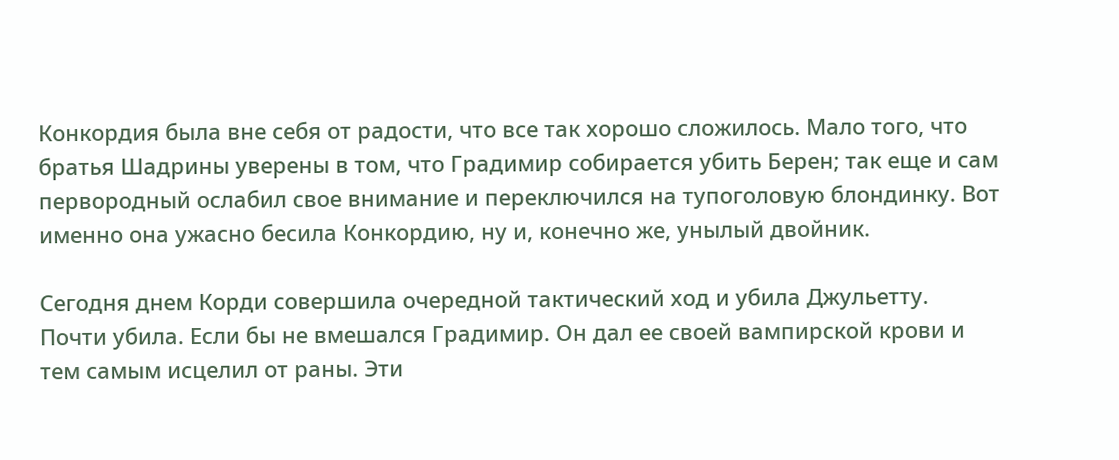Конкордия была вне себя от радости, что все так хорошо сложилось. Мало того, что братья Шадрины уверены в том, что Градимир собирается убить Берен; так еще и сам первородный ослабил свое внимание и переключился на тупоголовую блондинку. Вот именно она ужасно бесила Конкордию, ну и, конечно же, унылый двойник.

Сегодня днем Корди совершила очередной тактический ход и убила Джульетту. Почти убила. Если бы не вмешался Градимир. Он дал ее своей вампирской крови и тем самым исцелил от раны. Эти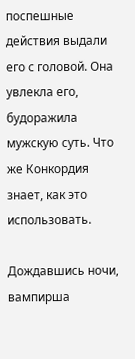поспешные действия выдали его с головой. Она увлекла его, будоражила мужскую суть. Что же Конкордия знает, как это использовать.

Дождавшись ночи, вампирша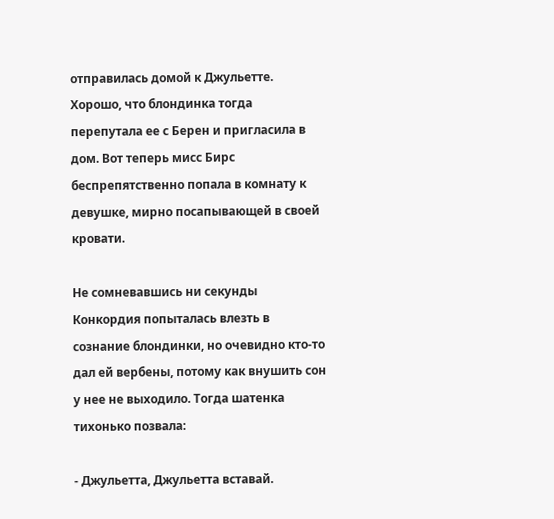отправилась домой к Джульетте. Хорошо, что блондинка тогда перепутала ее с Берен и пригласила в дом. Вот теперь мисс Бирс беспрепятственно попала в комнату к девушке, мирно посапывающей в своей кровати.

Не сомневавшись ни секунды Конкордия попыталась влезть в сознание блондинки, но очевидно кто-то дал ей вербены, потому как внушить сон у нее не выходило. Тогда шатенка тихонько позвала:

- Джульетта, Джульетта вставай.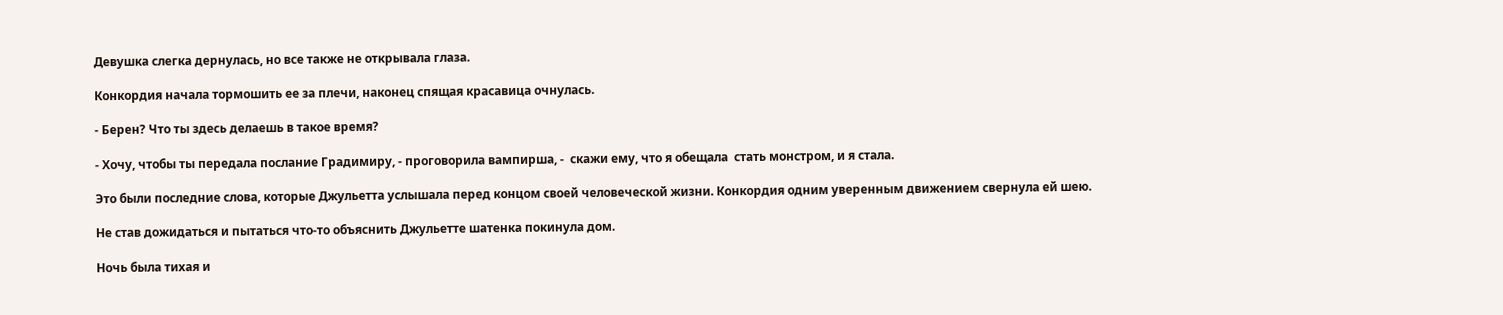Девушка слегка дернулась, но все также не открывала глаза.

Конкордия начала тормошить ее за плечи, наконец спящая красавица очнулась.

- Берен? Что ты здесь делаешь в такое время?

- Хочу, чтобы ты передала послание Градимиру, - проговорила вампирша, -  скажи ему, что я обещала  стать монстром, и я стала.

Это были последние слова, которые Джульетта услышала перед концом своей человеческой жизни. Конкордия одним уверенным движением свернула ей шею.

Не став дожидаться и пытаться что-то объяснить Джульетте шатенка покинула дом.

Ночь была тихая и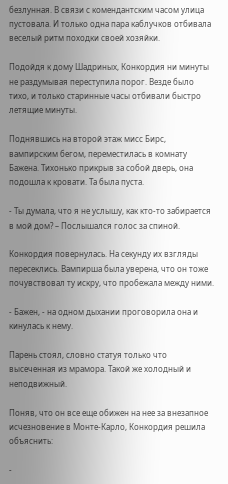безлунная. В связи с комендантским часом улица пустовала. И только одна пара каблучков отбивала веселый ритм походки своей хозяйки.

Подойдя к дому Шадриных, Конкордия ни минуты не раздумывая переступила порог. Везде было тихо, и только старинные часы отбивали быстро летящие минуты.

Поднявшись на второй этаж мисс Бирс, вампирским бегом, переместилась в комнату Бажена. Тихонько прикрыв за собой дверь, она подошла к кровати. Та была пуста.

- Ты думала, что я не услышу, как кто-то забирается в мой дом? – Послышался голос за спиной.

Конкордия повернулась. На секунду их взгляды пересеклись. Вампирша была уверена, что он тоже почувствовал ту искру, что пробежала между ними.

- Бажен, - на одном дыхании проговорила она и кинулась к нему.

Парень стоял, словно статуя только что высеченная из мрамора. Такой же холодный и неподвижный.

Поняв, что он все еще обижен на нее за внезапное исчезновение в Монте-Карло, Конкордия решила объяснить:

-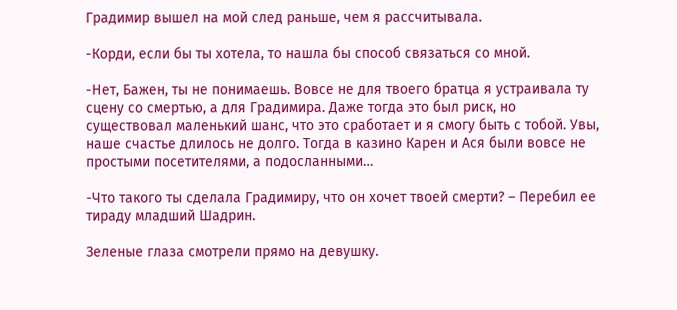Градимир вышел на мой след раньше, чем я рассчитывала.

-Корди, если бы ты хотела, то нашла бы способ связаться со мной.

-Нет, Бажен, ты не понимаешь. Вовсе не для твоего братца я устраивала ту сцену со смертью, а для Градимира. Даже тогда это был риск, но существовал маленький шанс, что это сработает и я смогу быть с тобой. Увы, наше счастье длилось не долго. Тогда в казино Карен и Ася были вовсе не простыми посетителями, а подосланными…

-Что такого ты сделала Градимиру, что он хочет твоей смерти? – Перебил ее тираду младший Шадрин.

Зеленые глаза смотрели прямо на девушку.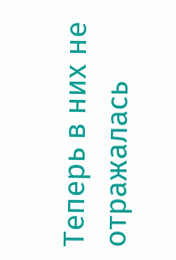Теперь в них не отражалась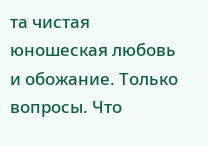та чистая юношеская любовь и обожание. Только вопросы. Что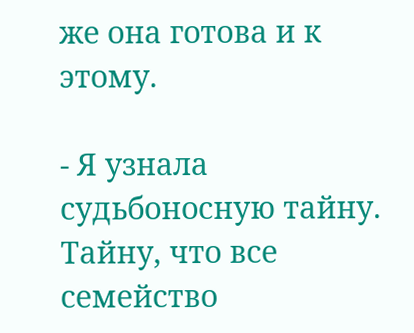же она готова и к этому.

- Я узнала судьбоносную тайну. Тайну, что все семейство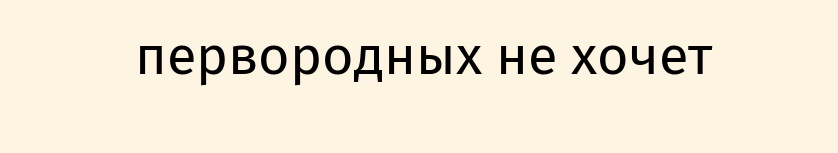первородных не хочет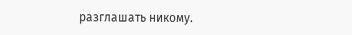разглашать никому.